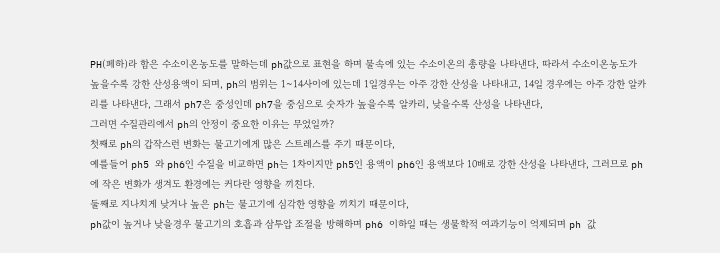PH(페하)라 함은 수소이온농도를 말하는데 ph값으로 표현을 하며 물속에 있는 수소이온의 총량을 나타낸다, 따라서 수소이온농도가 높을수록 강한 산성용액이 되며, ph의 범위는 1~14사이에 있는데 1일경우는 아주 강한 산성을 나타내고, 14일 경우에는 아주 강한 알카리를 나타낸다, 그래서 ph7은 중성인데 ph7을 중심으로 숫자가 높을수록 알카리, 낮을수록 산성을 나타낸다,
그러면 수질관리에서 ph의 안정이 중요한 이유는 무었일까?
첫째로 ph의 갑작스런 변화는 물고기에게 많은 스트레스를 주기 때문이다,
예를들어 ph5 와 ph6인 수질을 비교하면 ph는 1차이지만 ph5인 용액이 ph6인 용액보다 10배로 강한 산성을 나타낸다, 그러므로 ph에 작은 변화가 생겨도 환경에는 커다란 영향을 끼친다.
둘째로 지나치게 낮거나 높은 ph는 물고기에 심각한 영향을 끼치기 때문이다,
ph값이 높거나 낮을경우 물고기의 호흡과 삼투압 조절을 방해하며 ph6 이하일 때는 생물학적 여과기능이 억제되며 ph 값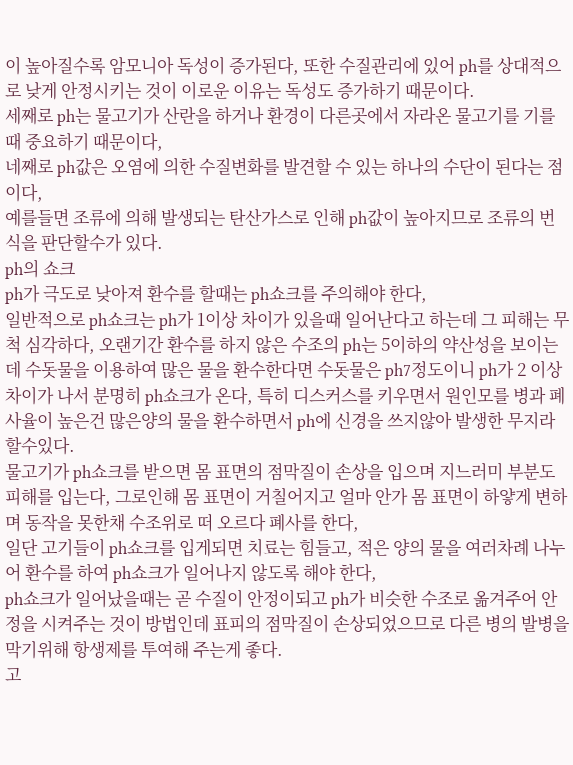이 높아질수록 암모니아 독성이 증가된다, 또한 수질관리에 있어 ph를 상대적으로 낮게 안정시키는 것이 이로운 이유는 독성도 증가하기 때문이다.
세째로 ph는 물고기가 산란을 하거나 환경이 다른곳에서 자라온 물고기를 기를때 중요하기 때문이다,
네째로 ph값은 오염에 의한 수질변화를 발견할 수 있는 하나의 수단이 된다는 점이다,
예를들면 조류에 의해 발생되는 탄산가스로 인해 ph값이 높아지므로 조류의 번식을 판단할수가 있다.
ph의 쇼크
ph가 극도로 낮아져 환수를 할때는 ph쇼크를 주의해야 한다,
일반적으로 ph쇼크는 ph가 1이상 차이가 있을때 일어난다고 하는데 그 피해는 무척 심각하다, 오랜기간 환수를 하지 않은 수조의 ph는 5이하의 약산성을 보이는데 수돗물을 이용하여 많은 물을 환수한다면 수돗물은 ph7정도이니 ph가 2 이상 차이가 나서 분명히 ph쇼크가 온다, 특히 디스커스를 키우면서 원인모를 병과 폐사율이 높은건 많은양의 물을 환수하면서 ph에 신경을 쓰지않아 발생한 무지라 할수있다.
물고기가 ph쇼크를 받으면 몸 표면의 점막질이 손상을 입으며 지느러미 부분도 피해를 입는다, 그로인해 몸 표면이 거칠어지고 얼마 안가 몸 표면이 하얗게 변하며 동작을 못한채 수조위로 떠 오르다 폐사를 한다,
일단 고기들이 ph쇼크를 입게되면 치료는 힘들고, 적은 양의 물을 여러차례 나누어 환수를 하여 ph쇼크가 일어나지 않도록 해야 한다,
ph쇼크가 일어났을때는 곧 수질이 안정이되고 ph가 비슷한 수조로 옮겨주어 안정을 시켜주는 것이 방법인데 표피의 점막질이 손상되었으므로 다른 병의 발병을 막기위해 항생제를 투여해 주는게 좋다.
고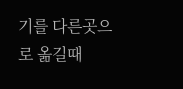기를 다른곳으로 옮길때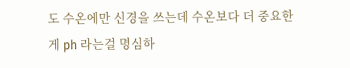도 수온에만 신경을 쓰는데 수온보다 더 중요한게 ph 라는걸 명심하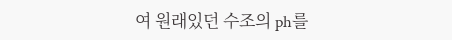여 원래있던 수조의 ph를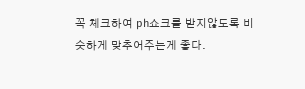꼭 체크하여 ph쇼크를 받지않도록 비슷하게 맞추어주는게 좋다.